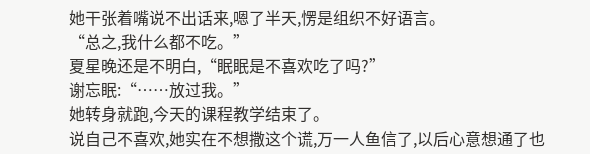她干张着嘴说不出话来,嗯了半天,愣是组织不好语言。
“总之,我什么都不吃。”
夏星晚还是不明白,“眠眠是不喜欢吃了吗?”
谢忘眠:“……放过我。”
她转身就跑,今天的课程教学结束了。
说自己不喜欢,她实在不想撒这个谎,万一人鱼信了,以后心意想通了也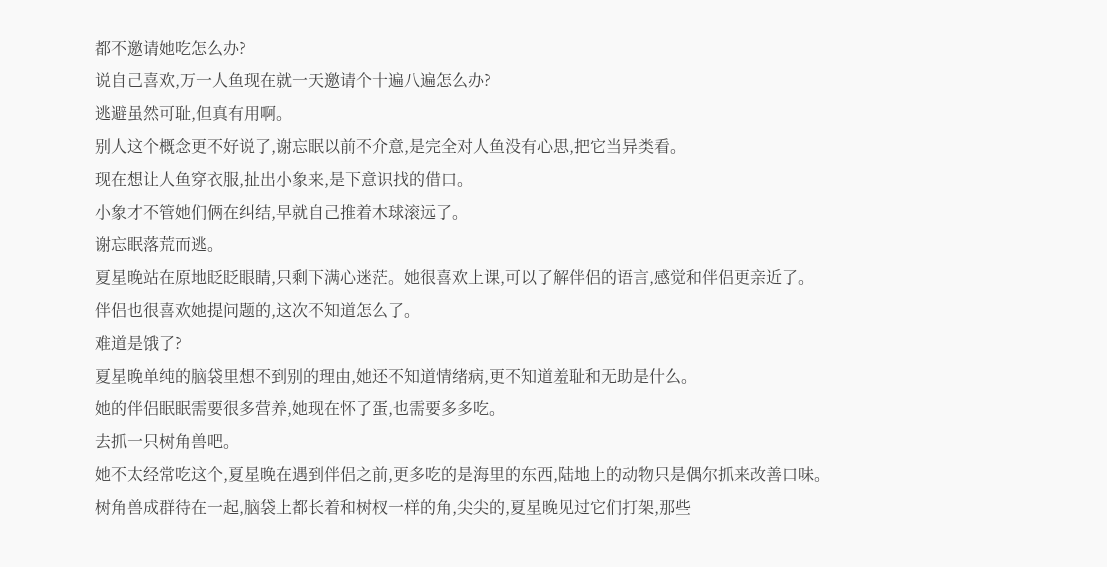都不邀请她吃怎么办?
说自己喜欢,万一人鱼现在就一天邀请个十遍八遍怎么办?
逃避虽然可耻,但真有用啊。
别人这个概念更不好说了,谢忘眠以前不介意,是完全对人鱼没有心思,把它当异类看。
现在想让人鱼穿衣服,扯出小象来,是下意识找的借口。
小象才不管她们俩在纠结,早就自己推着木球滚远了。
谢忘眠落荒而逃。
夏星晚站在原地眨眨眼睛,只剩下满心迷茫。她很喜欢上课,可以了解伴侣的语言,感觉和伴侣更亲近了。
伴侣也很喜欢她提问题的,这次不知道怎么了。
难道是饿了?
夏星晚单纯的脑袋里想不到别的理由,她还不知道情绪病,更不知道羞耻和无助是什么。
她的伴侣眠眠需要很多营养,她现在怀了蛋,也需要多多吃。
去抓一只树角兽吧。
她不太经常吃这个,夏星晚在遇到伴侣之前,更多吃的是海里的东西,陆地上的动物只是偶尔抓来改善口味。
树角兽成群待在一起,脑袋上都长着和树杈一样的角,尖尖的,夏星晚见过它们打架,那些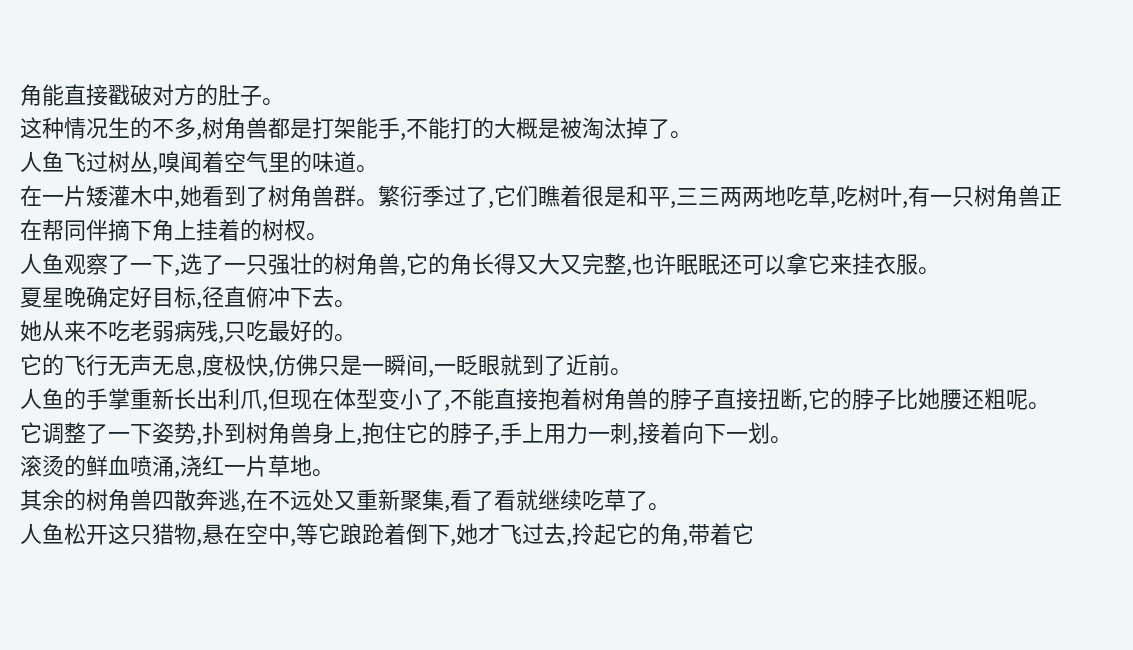角能直接戳破对方的肚子。
这种情况生的不多,树角兽都是打架能手,不能打的大概是被淘汰掉了。
人鱼飞过树丛,嗅闻着空气里的味道。
在一片矮灌木中,她看到了树角兽群。繁衍季过了,它们瞧着很是和平,三三两两地吃草,吃树叶,有一只树角兽正在帮同伴摘下角上挂着的树杈。
人鱼观察了一下,选了一只强壮的树角兽,它的角长得又大又完整,也许眠眠还可以拿它来挂衣服。
夏星晚确定好目标,径直俯冲下去。
她从来不吃老弱病残,只吃最好的。
它的飞行无声无息,度极快,仿佛只是一瞬间,一眨眼就到了近前。
人鱼的手掌重新长出利爪,但现在体型变小了,不能直接抱着树角兽的脖子直接扭断,它的脖子比她腰还粗呢。
它调整了一下姿势,扑到树角兽身上,抱住它的脖子,手上用力一刺,接着向下一划。
滚烫的鲜血喷涌,浇红一片草地。
其余的树角兽四散奔逃,在不远处又重新聚集,看了看就继续吃草了。
人鱼松开这只猎物,悬在空中,等它踉跄着倒下,她才飞过去,拎起它的角,带着它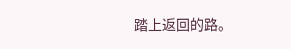踏上返回的路。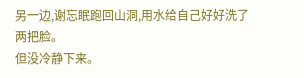另一边,谢忘眠跑回山洞,用水给自己好好洗了两把脸。
但没冷静下来。